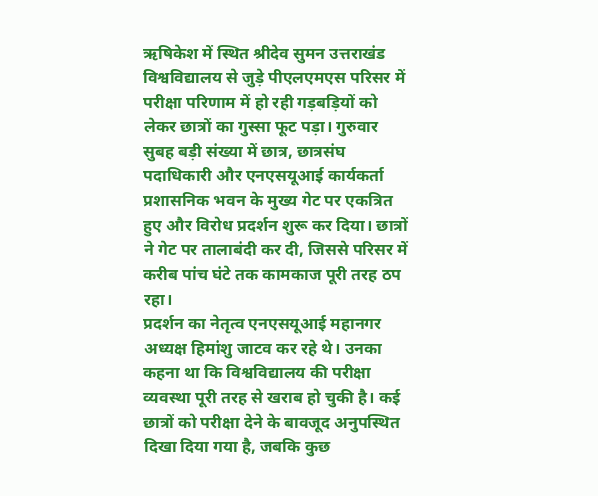ऋषिकेश में स्थित श्रीदेव सुमन उत्तराखंड विश्वविद्यालय से जुड़े पीएलएमएस परिसर में परीक्षा परिणाम में हो रही गड़बड़ियों को लेकर छात्रों का गुस्सा फूट पड़ा। गुरुवार सुबह बड़ी संख्या में छात्र, छात्रसंघ पदाधिकारी और एनएसयूआई कार्यकर्ता प्रशासनिक भवन के मुख्य गेट पर एकत्रित हुए और विरोध प्रदर्शन शुरू कर दिया। छात्रों ने गेट पर तालाबंदी कर दी, जिससे परिसर में करीब पांच घंटे तक कामकाज पूरी तरह ठप रहा।
प्रदर्शन का नेतृत्व एनएसयूआई महानगर अध्यक्ष हिमांशु जाटव कर रहे थे। उनका कहना था कि विश्वविद्यालय की परीक्षा व्यवस्था पूरी तरह से खराब हो चुकी है। कई छात्रों को परीक्षा देने के बावजूद अनुपस्थित दिखा दिया गया है, जबकि कुछ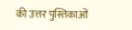की उत्तर पुस्तिकाओं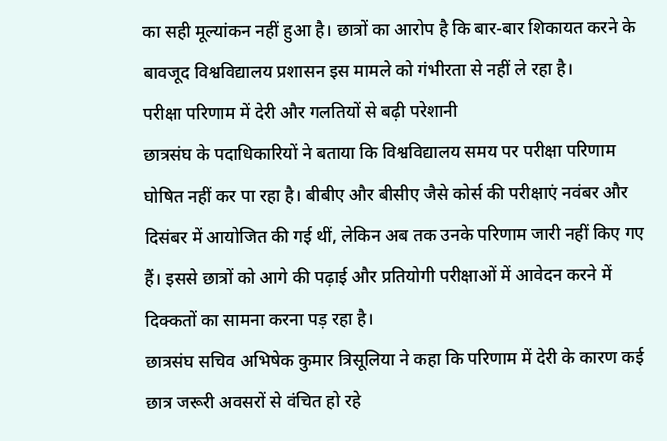का सही मूल्यांकन नहीं हुआ है। छात्रों का आरोप है कि बार-बार शिकायत करने के बावजूद विश्वविद्यालय प्रशासन इस मामले को गंभीरता से नहीं ले रहा है।
परीक्षा परिणाम में देरी और गलतियों से बढ़ी परेशानी
छात्रसंघ के पदाधिकारियों ने बताया कि विश्वविद्यालय समय पर परीक्षा परिणाम घोषित नहीं कर पा रहा है। बीबीए और बीसीए जैसे कोर्स की परीक्षाएं नवंबर और दिसंबर में आयोजित की गई थीं, लेकिन अब तक उनके परिणाम जारी नहीं किए गए हैं। इससे छात्रों को आगे की पढ़ाई और प्रतियोगी परीक्षाओं में आवेदन करने में दिक्कतों का सामना करना पड़ रहा है।
छात्रसंघ सचिव अभिषेक कुमार त्रिसूलिया ने कहा कि परिणाम में देरी के कारण कई छात्र जरूरी अवसरों से वंचित हो रहे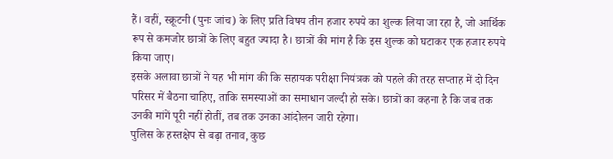हैं। वहीं, स्क्रूटनी (पुनः जांच) के लिए प्रति विषय तीन हजार रुपये का शुल्क लिया जा रहा है, जो आर्थिक रूप से कमजोर छात्रों के लिए बहुत ज्यादा है। छात्रों की मांग है कि इस शुल्क को घटाकर एक हजार रुपये किया जाए।
इसके अलावा छात्रों ने यह भी मांग की कि सहायक परीक्षा नियंत्रक को पहले की तरह सप्ताह में दो दिन परिसर में बैठना चाहिए, ताकि समस्याओं का समाधान जल्दी हो सके। छात्रों का कहना है कि जब तक उनकी मांगें पूरी नहीं होतीं, तब तक उनका आंदोलन जारी रहेगा।
पुलिस के हस्तक्षेप से बढ़ा तनाव, कुछ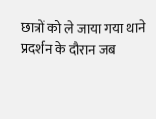छात्रों को ले जाया गया थाने
प्रदर्शन के दौरान जब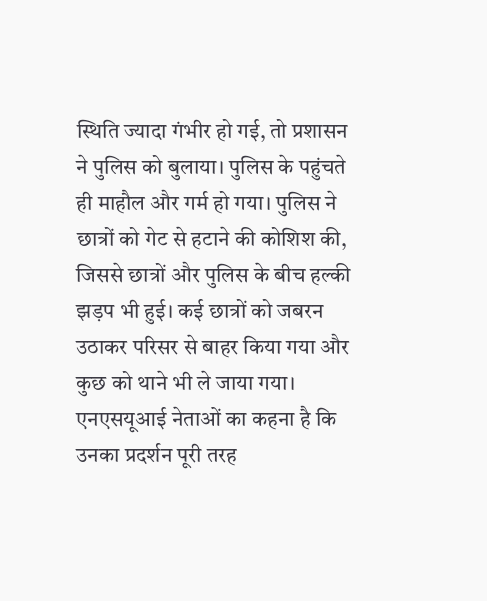स्थिति ज्यादा गंभीर हो गई, तो प्रशासन ने पुलिस को बुलाया। पुलिस के पहुंचते ही माहौल और गर्म हो गया। पुलिस ने छात्रों को गेट से हटाने की कोशिश की, जिससे छात्रों और पुलिस के बीच हल्की झड़प भी हुई। कई छात्रों को जबरन उठाकर परिसर से बाहर किया गया और कुछ को थाने भी ले जाया गया।
एनएसयूआई नेताओं का कहना है कि उनका प्रदर्शन पूरी तरह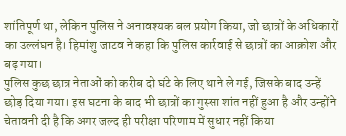शांतिपूर्ण था, लेकिन पुलिस ने अनावश्यक बल प्रयोग किया, जो छात्रों के अधिकारों का उल्लंघन है। हिमांशु जाटव ने कहा कि पुलिस कार्रवाई से छात्रों का आक्रोश और बढ़ गया।
पुलिस कुछ छात्र नेताओं को करीब दो घंटे के लिए थाने ले गई, जिसके बाद उन्हें छोड़ दिया गया। इस घटना के बाद भी छात्रों का गुस्सा शांत नहीं हुआ है और उन्होंने चेतावनी दी है कि अगर जल्द ही परीक्षा परिणाम में सुधार नहीं किया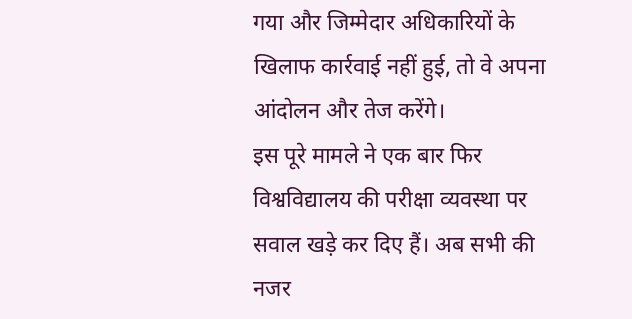गया और जिम्मेदार अधिकारियों के खिलाफ कार्रवाई नहीं हुई, तो वे अपना आंदोलन और तेज करेंगे।
इस पूरे मामले ने एक बार फिर विश्वविद्यालय की परीक्षा व्यवस्था पर सवाल खड़े कर दिए हैं। अब सभी की नजर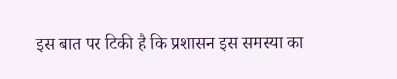इस बात पर टिकी है कि प्रशासन इस समस्या का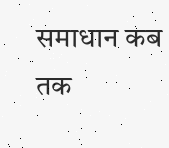समाधान कब तक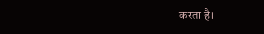करता है।